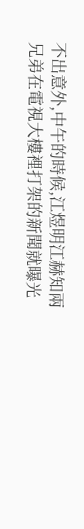不出意外,中午的時候,江煜明江赫知兩兄弟在電視大樓裡打架的新聞就曝光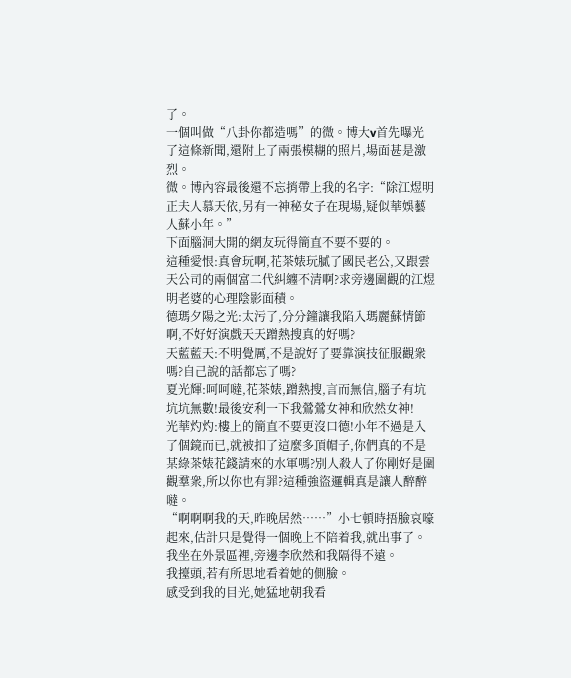了。
一個叫做“八卦你都造嗎”的微。博大v首先曝光了這條新聞,還附上了兩張模糊的照片,場面甚是激烈。
微。博內容最後還不忘捎帶上我的名字:“除江煜明正夫人慕天依,另有一神秘女子在現場,疑似華娛藝人蘇小年。”
下面腦洞大開的網友玩得簡直不要不要的。
這種愛恨:真會玩啊,花茶婊玩膩了國民老公,又跟雲天公司的兩個富二代糾纏不清啊?求旁邊圍觀的江煜明老婆的心理陰影面積。
德瑪夕陽之光:太污了,分分鐘讓我陷入瑪麗蘇情節啊,不好好演戲天天蹭熱搜真的好嗎?
天藍藍天:不明覺厲,不是說好了要靠演技征服觀衆嗎?自己說的話都忘了嗎?
夏光輝:呵呵噠,花茶婊,蹭熱搜,言而無信,腦子有坑坑坑無數!最後安利一下我鶯鶯女神和欣然女神!
光華灼灼:樓上的簡直不要更沒口德!小年不過是入了個鏡而已,就被扣了這麼多頂帽子,你們真的不是某綠茶婊花錢請來的水軍嗎?別人殺人了你剛好是圍觀羣衆,所以你也有罪?這種強盜邏輯真是讓人醉醉噠。
“啊啊啊我的天,昨晚居然……”小七頓時捂臉哀嚎起來,估計只是覺得一個晚上不陪着我,就出事了。
我坐在外景區裡,旁邊李欣然和我隔得不遠。
我擡頭,若有所思地看着她的側臉。
感受到我的目光,她猛地朝我看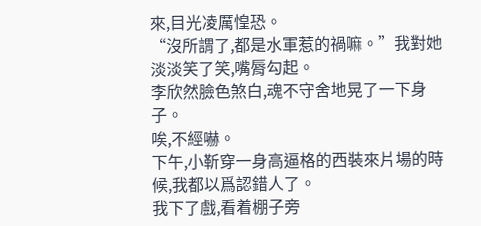來,目光凌厲惶恐。
“沒所謂了,都是水軍惹的禍嘛。”我對她淡淡笑了笑,嘴脣勾起。
李欣然臉色煞白,魂不守舍地晃了一下身子。
唉,不經嚇。
下午,小靳穿一身高逼格的西裝來片場的時候,我都以爲認錯人了。
我下了戲,看着棚子旁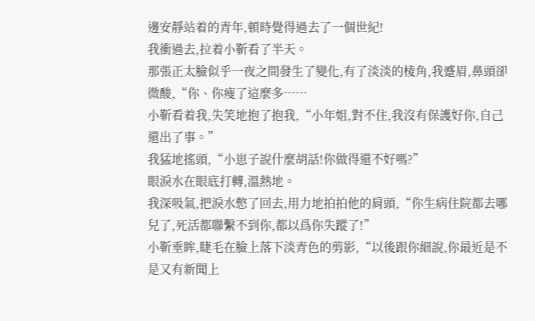邊安靜站着的青年,頓時覺得過去了一個世紀!
我衝過去,拉着小靳看了半天。
那張正太臉似乎一夜之間發生了變化,有了淡淡的棱角,我蹙眉,鼻頭卻微酸,“你、你瘦了這麼多……
小靳看着我,失笑地抱了抱我,“小年姐,對不住,我沒有保護好你,自己還出了事。”
我猛地搖頭,“小崽子說什麼胡話!你做得還不好嗎?”
眼淚水在眼底打轉,溫熱地。
我深吸氣,把淚水憋了回去,用力地拍拍他的肩頭,“你生病住院都去哪兒了,死活都聯繫不到你,都以爲你失蹤了!”
小靳垂眸,睫毛在臉上落下淡青色的剪影,“以後跟你細說,你最近是不是又有新聞上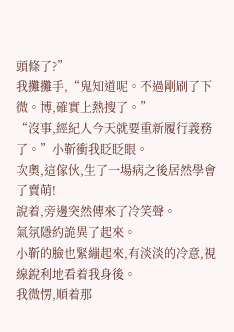頭條了?”
我攤攤手,“鬼知道呢。不過剛刷了下微。博,確實上熱搜了。”
“沒事,經紀人今天就要重新履行義務了。”小靳衝我眨眨眼。
次奧,這傢伙,生了一場病之後居然學會了賣萌!
說着,旁邊突然傳來了冷笑聲。
氣氛隱約詭異了起來。
小靳的臉也緊繃起來,有淡淡的冷意,視線銳利地看着我身後。
我微愣,順着那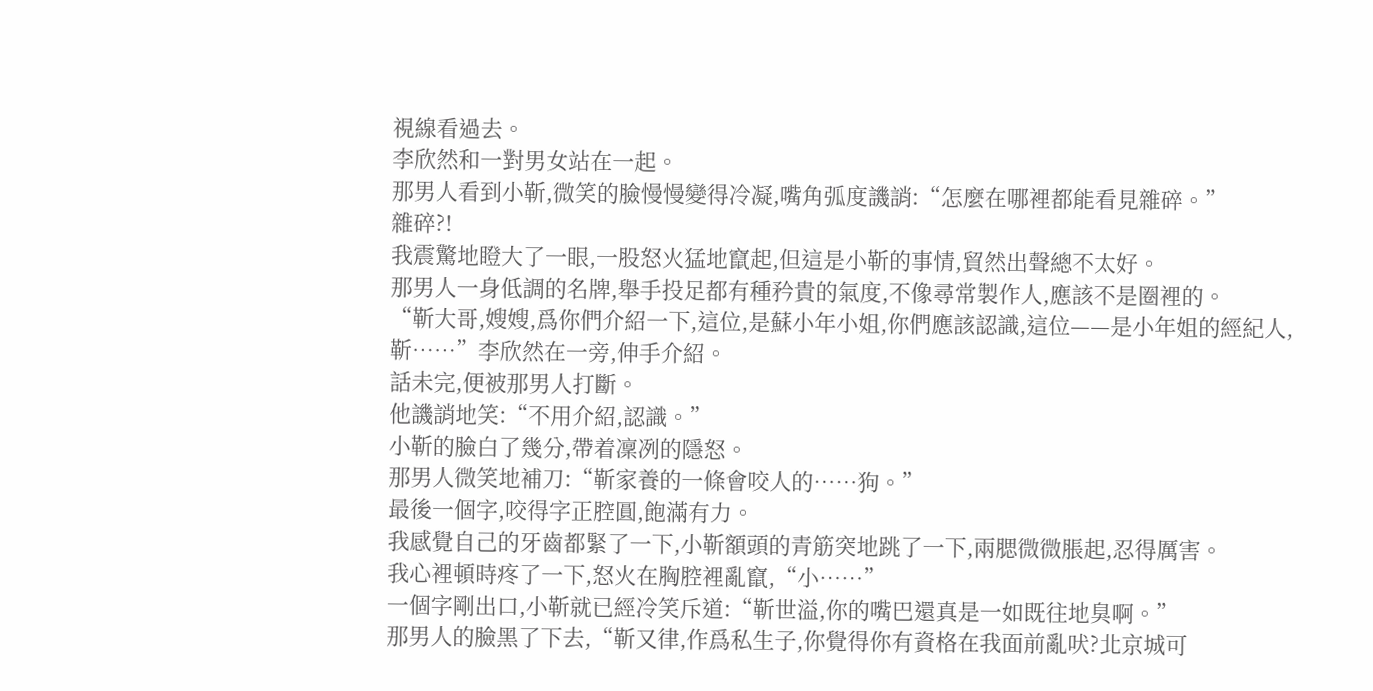視線看過去。
李欣然和一對男女站在一起。
那男人看到小靳,微笑的臉慢慢變得冷凝,嘴角弧度譏誚:“怎麼在哪裡都能看見雜碎。”
雜碎?!
我震驚地瞪大了一眼,一股怒火猛地竄起,但這是小靳的事情,貿然出聲總不太好。
那男人一身低調的名牌,舉手投足都有種矜貴的氣度,不像尋常製作人,應該不是圈裡的。
“靳大哥,嫂嫂,爲你們介紹一下,這位,是蘇小年小姐,你們應該認識,這位——是小年姐的經紀人,靳……”李欣然在一旁,伸手介紹。
話未完,便被那男人打斷。
他譏誚地笑:“不用介紹,認識。”
小靳的臉白了幾分,帶着凜冽的隱怒。
那男人微笑地補刀:“靳家養的一條會咬人的……狗。”
最後一個字,咬得字正腔圓,飽滿有力。
我感覺自己的牙齒都緊了一下,小靳額頭的青筋突地跳了一下,兩腮微微脹起,忍得厲害。
我心裡頓時疼了一下,怒火在胸腔裡亂竄,“小……”
一個字剛出口,小靳就已經冷笑斥道:“靳世溢,你的嘴巴還真是一如既往地臭啊。”
那男人的臉黑了下去,“靳又律,作爲私生子,你覺得你有資格在我面前亂吠?北京城可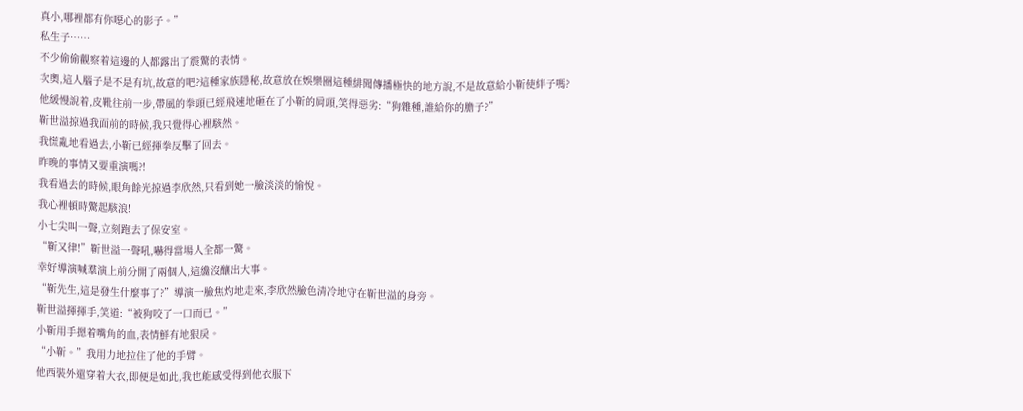真小,哪裡都有你噁心的影子。”
私生子……
不少偷偷觀察着這邊的人都露出了震驚的表情。
次奧,這人腦子是不是有坑,故意的吧?這種家族隱秘,故意放在娛樂圈這種緋聞傳播極快的地方說,不是故意給小靳使絆子嗎?
他緩慢說着,皮靴往前一步,帶風的拳頭已經飛速地砸在了小靳的肩頭,笑得惡劣:“狗雜種,誰給你的膽子?”
靳世溢掠過我面前的時候,我只覺得心裡駭然。
我慌亂地看過去,小靳已經揮拳反擊了回去。
昨晚的事情又要重演嗎?!
我看過去的時候,眼角餘光掠過李欣然,只看到她一臉淡淡的愉悅。
我心裡頓時驚起駭浪!
小七尖叫一聲,立刻跑去了保安室。
“靳又律!”靳世溢一聲吼,嚇得當場人全都一驚。
幸好導演喊羣演上前分開了兩個人,這纔沒釀出大事。
“靳先生,這是發生什麼事了?”導演一臉焦灼地走來,李欣然臉色清冷地守在靳世溢的身旁。
靳世溢揮揮手,笑道:“被狗咬了一口而已。”
小靳用手摁着嘴角的血,表情鮮有地狠戾。
“小靳。”我用力地拉住了他的手臂。
他西裝外還穿着大衣,即便是如此,我也能感受得到他衣服下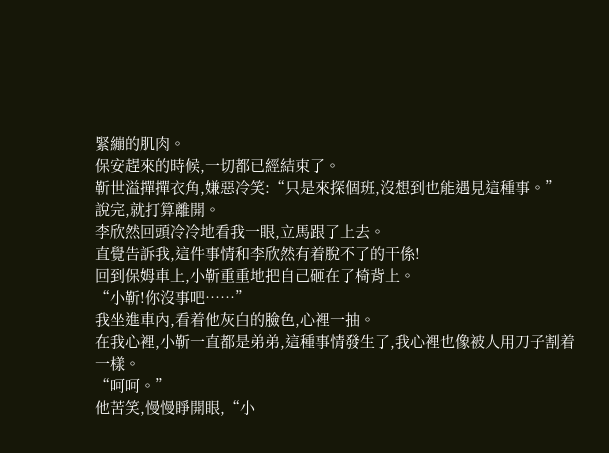緊繃的肌肉。
保安趕來的時候,一切都已經結束了。
靳世溢撣撣衣角,嫌惡冷笑:“只是來探個班,沒想到也能遇見這種事。”
說完,就打算離開。
李欣然回頭冷冷地看我一眼,立馬跟了上去。
直覺告訴我,這件事情和李欣然有着脫不了的干係!
回到保姆車上,小靳重重地把自己砸在了椅背上。
“小靳!你沒事吧……”
我坐進車內,看着他灰白的臉色,心裡一抽。
在我心裡,小靳一直都是弟弟,這種事情發生了,我心裡也像被人用刀子割着一樣。
“呵呵。”
他苦笑,慢慢睜開眼,“小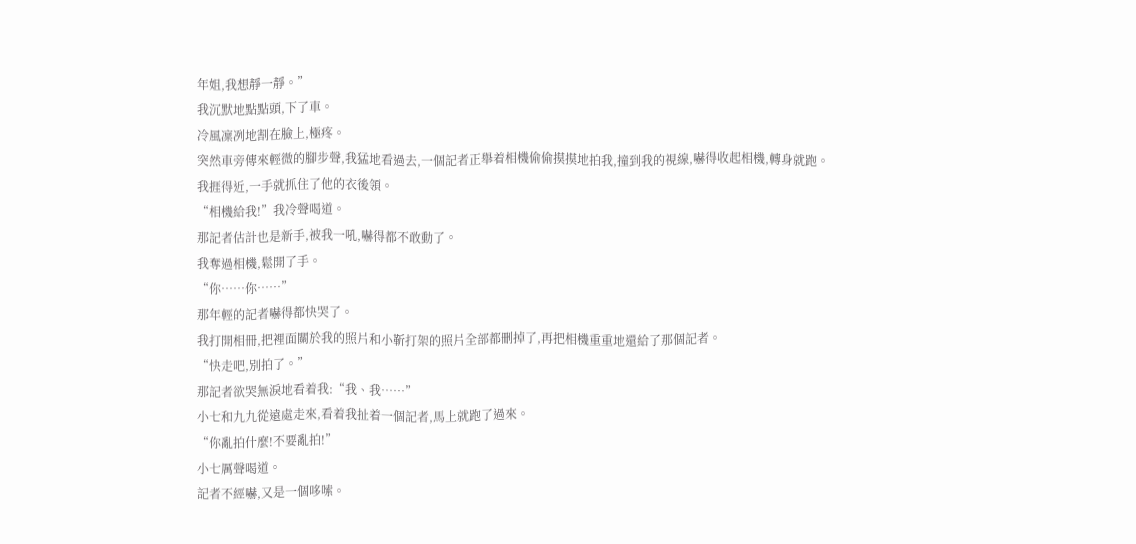年姐,我想靜一靜。”
我沉默地點點頭,下了車。
冷風凜冽地割在臉上,極疼。
突然車旁傳來輕微的腳步聲,我猛地看過去,一個記者正舉着相機偷偷摸摸地拍我,撞到我的視線,嚇得收起相機,轉身就跑。
我捱得近,一手就抓住了他的衣後領。
“相機給我!”我冷聲喝道。
那記者估計也是新手,被我一吼,嚇得都不敢動了。
我奪過相機,鬆開了手。
“你……你……”
那年輕的記者嚇得都快哭了。
我打開相冊,把裡面關於我的照片和小靳打架的照片全部都刪掉了,再把相機重重地還給了那個記者。
“快走吧,別拍了。”
那記者欲哭無淚地看着我:“我、我……”
小七和九九從遠處走來,看着我扯着一個記者,馬上就跑了過來。
“你亂拍什麼!不要亂拍!”
小七厲聲喝道。
記者不經嚇,又是一個哆嗦。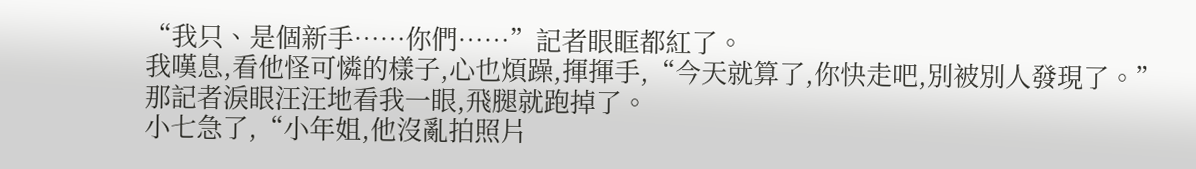“我只、是個新手……你們……”記者眼眶都紅了。
我嘆息,看他怪可憐的樣子,心也煩躁,揮揮手,“今天就算了,你快走吧,別被別人發現了。”
那記者淚眼汪汪地看我一眼,飛腿就跑掉了。
小七急了,“小年姐,他沒亂拍照片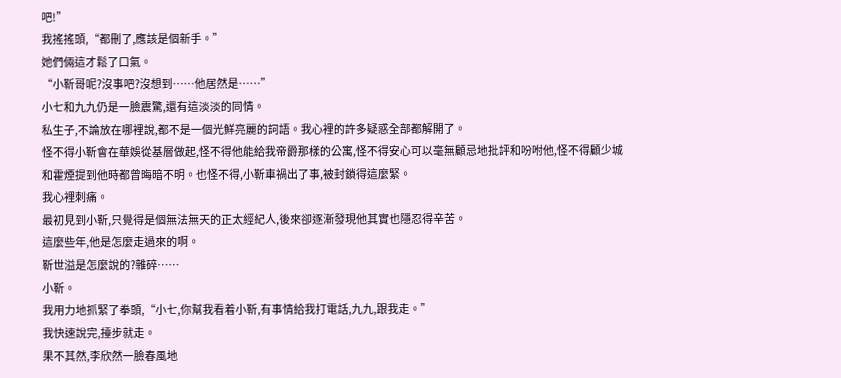吧!”
我搖搖頭,“都刪了,應該是個新手。”
她們倆這才鬆了口氣。
“小靳哥呢?沒事吧?沒想到……他居然是……”
小七和九九仍是一臉震驚,還有這淡淡的同情。
私生子,不論放在哪裡說,都不是一個光鮮亮麗的詞語。我心裡的許多疑惑全部都解開了。
怪不得小靳會在華娛從基層做起,怪不得他能給我帝爵那樣的公寓,怪不得安心可以毫無顧忌地批評和吩咐他,怪不得顧少城和霍煙提到他時都曾晦暗不明。也怪不得,小靳車禍出了事,被封鎖得這麼緊。
我心裡刺痛。
最初見到小靳,只覺得是個無法無天的正太經紀人,後來卻逐漸發現他其實也隱忍得辛苦。
這麼些年,他是怎麼走過來的啊。
靳世溢是怎麼說的?雜碎……
小靳。
我用力地抓緊了拳頭,“小七,你幫我看着小靳,有事情給我打電話,九九,跟我走。”
我快速說完,擡步就走。
果不其然,李欣然一臉春風地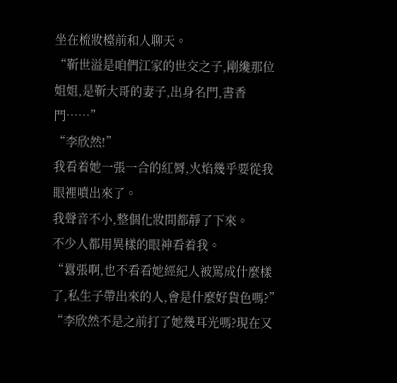坐在梳妝檯前和人聊天。
“靳世溢是咱們江家的世交之子,剛纔那位姐姐,是靳大哥的妻子,出身名門,書香門……”
“李欣然!”
我看着她一張一合的紅脣,火焰幾乎要從我眼裡噴出來了。
我聲音不小,整個化妝間都靜了下來。
不少人都用異樣的眼神看着我。
“囂張啊,也不看看她經紀人被罵成什麼樣了,私生子帶出來的人,會是什麼好貨色嗎?”
“李欣然不是之前打了她幾耳光嗎?現在又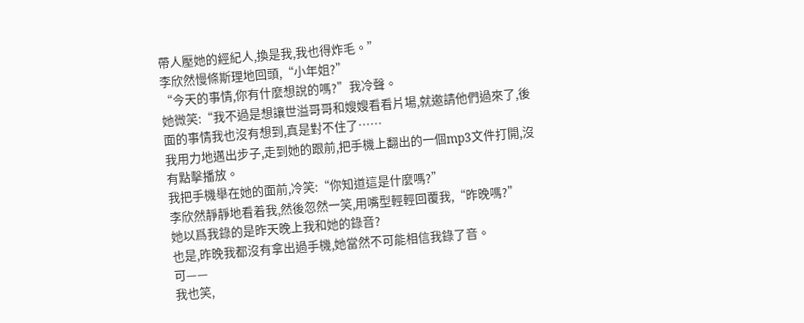帶人壓她的經紀人,換是我,我也得炸毛。”
李欣然慢條斯理地回頭,“小年姐?”
“今天的事情,你有什麼想說的嗎?”我冷聲。
她微笑:“我不過是想讓世溢哥哥和嫂嫂看看片場,就邀請他們過來了,後面的事情我也沒有想到,真是對不住了……
我用力地邁出步子,走到她的跟前,把手機上翻出的一個mp3文件打開,沒有點擊播放。
我把手機舉在她的面前,冷笑:“你知道這是什麼嗎?”
李欣然靜靜地看着我,然後忽然一笑,用嘴型輕輕回覆我,“昨晚嗎?”
她以爲我錄的是昨天晚上我和她的錄音?
也是,昨晚我都沒有拿出過手機,她當然不可能相信我錄了音。
可——
我也笑,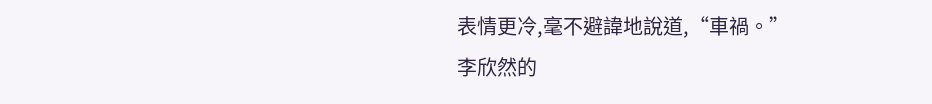表情更冷,毫不避諱地說道,“車禍。”
李欣然的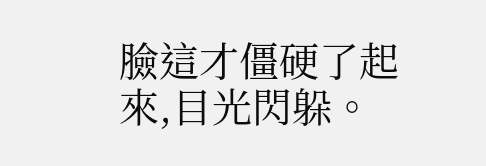臉這才僵硬了起來,目光閃躲。